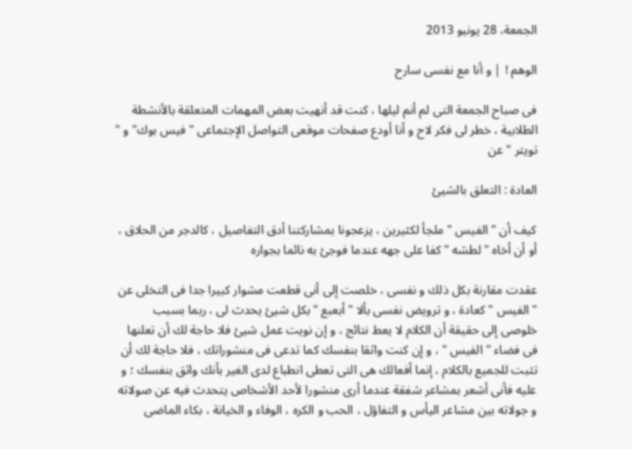الجمعة، 28 يونيو 2013

الوهم ! | و أنا مع نفسى سارح

فى صباح الجمعة التى لم أنم ليلها ، كنت قد أنهيت بعض المهمات المتعلقة بالأنشطة الطلابية ، خطر لى فكر لاح و أنا أودع صفحات موقعى التواصل الإجتماعى " فيس بوك" و " تويتر " عن

العادة : التعلق بالشيئ

كيف أن " الفيس " ملجأ لكثيرين ، يزعجونا بمشاركتنا أدق التفاصيل ، كالدجر من الحلاق ، أو أن أخاه " لطشه " كفا على جهه عندما فوجئ به نائما بجواره

عقدت مقارنة بكل ذلك و نفسى ، خلصت إلى أنى قطعت مشوار كبيرا جدا فى التخلى عن " الفيس " كعادة ، و ترويض نفسى بألا " أبعبع " بكل شيئ يحدث لى ، ربما بسبب خلوصى إلى حقيقة أن الكلام لا يعط نتائج ، و إن نويت عمل شيئ فلا حاجة لك أن تعلنها فى فضاء " الفيس " ، و إن كنت واثقا بنفسك كما تدعى فى منشوراتك ، فلا حاجة لك أن تثبت للجميع بالكلام ، إنما أفعالك هى التى تعطى انطباع لدى الغير بأنك واثق بنفسك ؛ و عليه فأنى أشعر بمشاعر شفقة عندما أرى منشورا لأحد الأشخاص يتحدث فيه عن صولاته و جولاته بين مشاعر اليأس و التفاؤل ، الحب و الكره ، الوفاء و الخيانة ، بكاء الماضى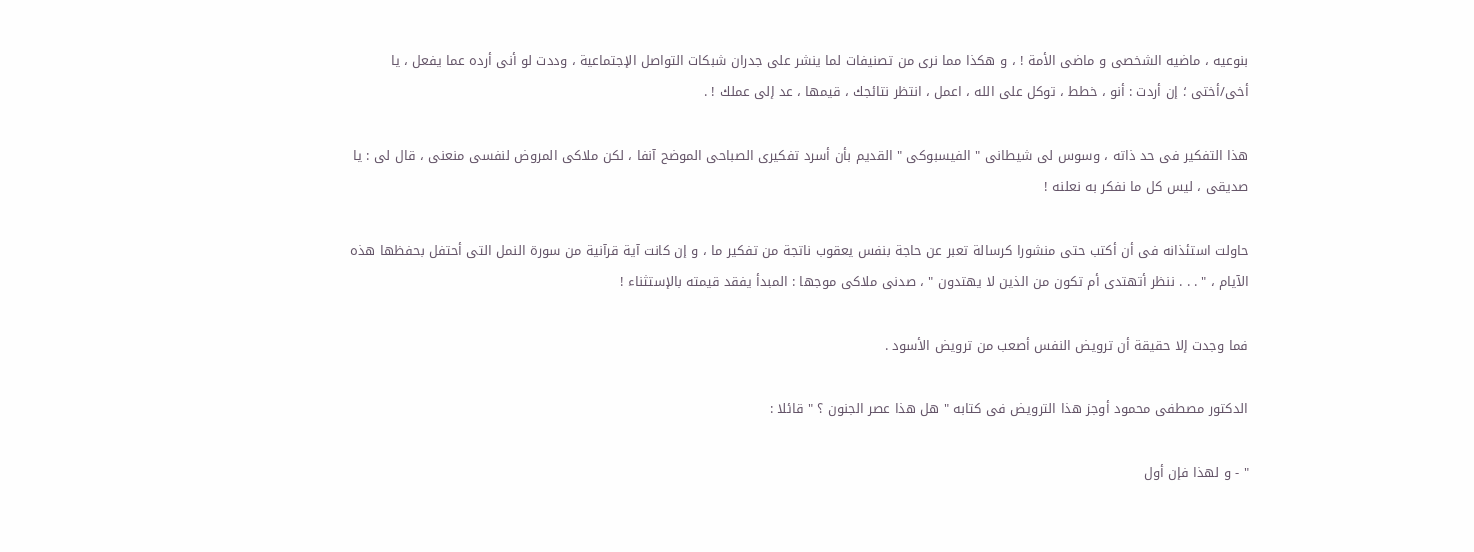بنوعيه ، ماضيه الشخصى و ماضى الأمة ! ، و هكذا مما نرى من تصنيفات لما ينشر على جدران شبكات التواصل الإجتماعية ، وددت لو أنى أرده عما يفعل ، يا أخى/أختى ؛ إن أردت : أنو ، خطط ، توكل على الله ، اعمل ، انتظر نتائجك ، قيمها ، عد إلى عملك ! .

هذا التفكير فى حد ذاته ، وسوس لى شيطانى " الفيسبوكى " القديم بأن أسرد تفكيرى الصباحى الموضح آنفا ، لكن ملاكى المروض لنفسى منعنى ، قال لى : يا صديقى ، ليس كل ما نفكر به نعلنه !

حاولت استئذانه فى أن أكتب حتى منشورا كرسالة تعبر عن حاجة بنفس يعقوب ناتجة من تفكير ما ، و إن كانت آية قرآنية من سورة النمل التى أحتفل بحفظها هذه الآيام ، " . . . ننظر أتهتدى أم تكون من الذين لا يهتدون " ، صدنى ملاكى موجها : المبدأ يفقد قيمته بالإستثناء !

فما وجدت إلا حقيقة أن ترويض النفس أصعب من ترويض الأسود .

الدكتور مصطفى محمود أوجز هذا الترويض فى كتابه " هل هذا عصر الجنون ؟ " قائلا :

" - و لهذا فإن أول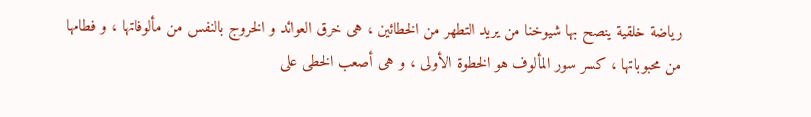رياضة خلقية ينصح بها شيوخنا من يريد التطهر من الخطائين ، هى خرق العوائد و الخروج بالنفس من مألوفاتها ، و فطامها من محبوباتها ، كسر سور المألوف هو الخطوة الأولى ، و هى أصعب الخطى على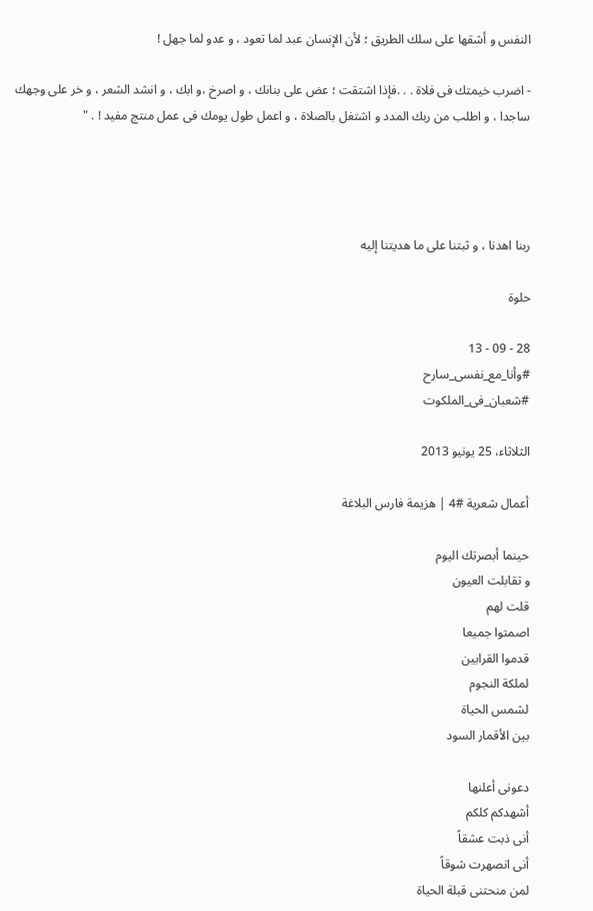النفس و أشقها على سلك الطريق ؛ لأن الإنسان عبد لما تعود ، و عدو لما جهل !

- اضرب خيمتك فى فلاة . . .فإذا اشتقت ؛ عض على بنانك ، و اصرخ ،و ابك ، و انشد الشعر ، و خر على وجهك ساجدا ، و اطلب من ربك المدد و اشتغل بالصلاة ، و اعمل طول يومك فى عمل منتج مفيد ! . "




ربنا اهدنا ، و ثبتنا على ما هديتنا إليه

حلوة

28 - 09 - 13
#وأنا_مع_نفسى_سارح
#شعبان_فى_الملكوت

الثلاثاء، 25 يونيو 2013

أعمال شعرية #4 | هزيمة فارس البلاغة

حينما أبصرتك اليوم
و تقابلت العيون
قلت لهم
اصمتوا جميعا
قدموا القرابين
لملكة النجوم
لشمس الحياة
بين الأقمار السود

دعونى أعلنها
أشهدكم كلكم
أنى ذبت عشقاً
أنى انصهرت شوقاً
لمن منحتنى قبلة الحياة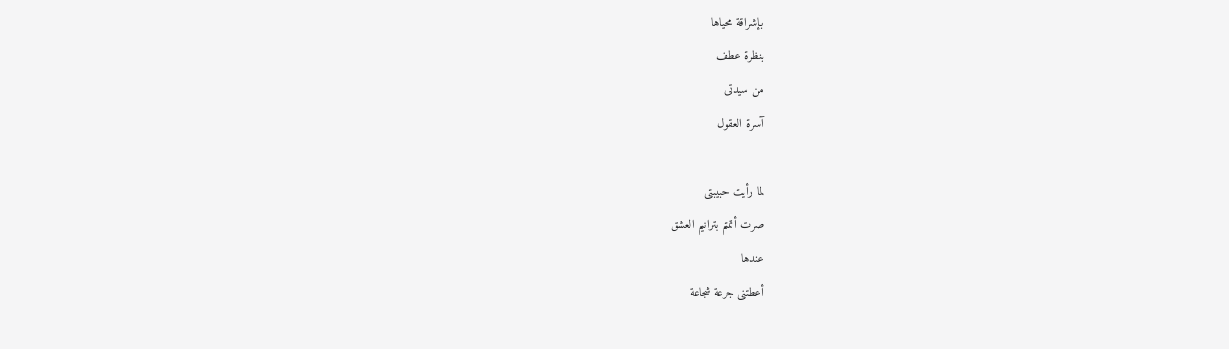بإشراقة محياها
بنظرة عطف
من سيدتى
آسرة العقول

لما رأيت حبيبتى
صرت أتمتم بترانيم العشق
عندها
أعطتنى جرعة شجاعة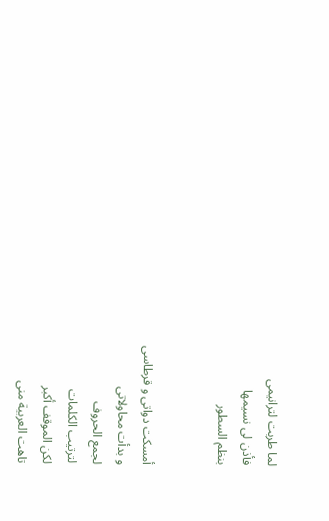لما طربت لترانيمى
فأذن لى نسيمها
بنظم السطور


أمسكت دواتى و قرطاسى
و بدأت محاولاتى
لجمع الحروف
لترتيب الكلمات
لكن الموقف أكبر
تاهت العربية منى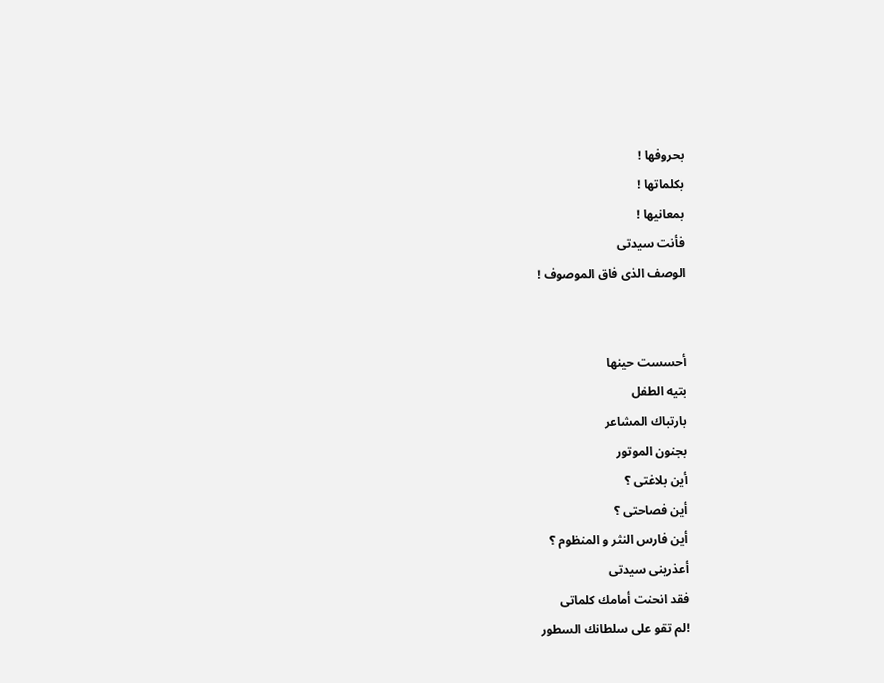بحروفها !
بكلماتها !
بمعانيها !
فأنت سيدتى
الوصف الذى فاق الموصوف !


أحسست حينها
بتيه الطفل
بارتباك المشاعر
بجنون الموتور
أين بلاغتى ؟
أين فصاحتى ؟
أين فارس النثر و المنظوم ؟
أعذرينى سيدتى
فقد انحنت أمامك كلماتى
!لم تقو على سلطانك السطور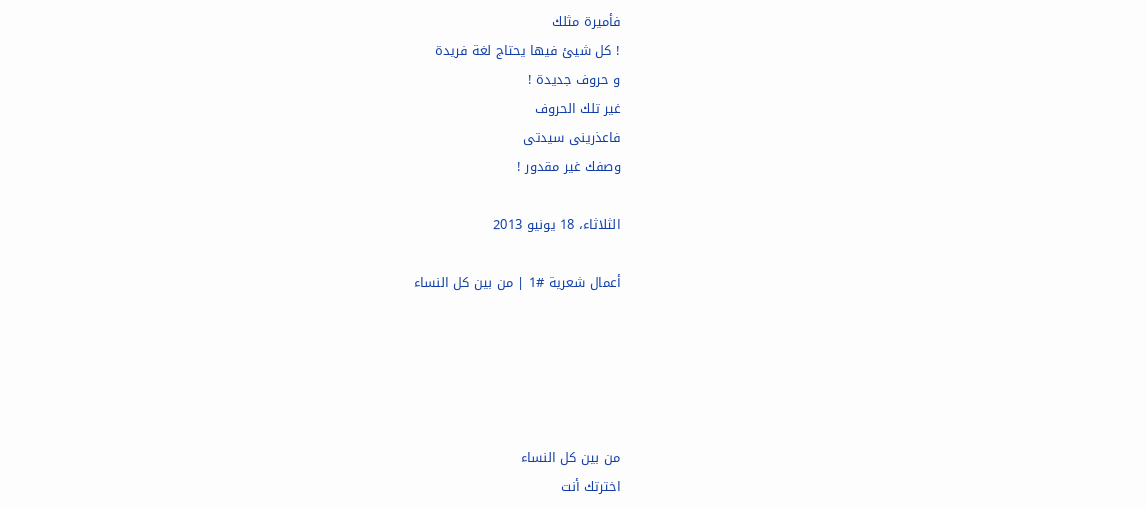فأميرة مثلك
! كل شيئ فيها يحتاج لغة فريدة
و حروف جديدة !
غير تلك الحروف
فاعذرينى سيدتى
وصفك غير مقدور !

الثلاثاء، 18 يونيو 2013

أعمال شعرية #1 | من بين كل النساء





من بين كل النساء
اخترتك أنت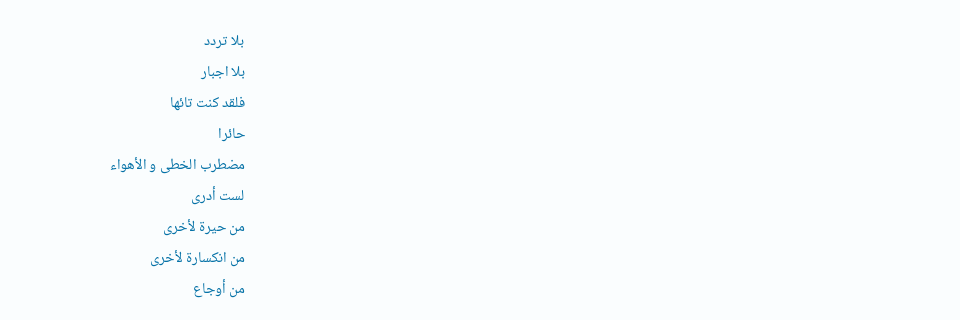بلا تردد
بلا اجبار
فلقد كنت تائها
حائرا
مضطرب الخطى و الأهواء
لست أدرى
من حيرة لأخرى
من انكسارة لأخرى
من أوجاع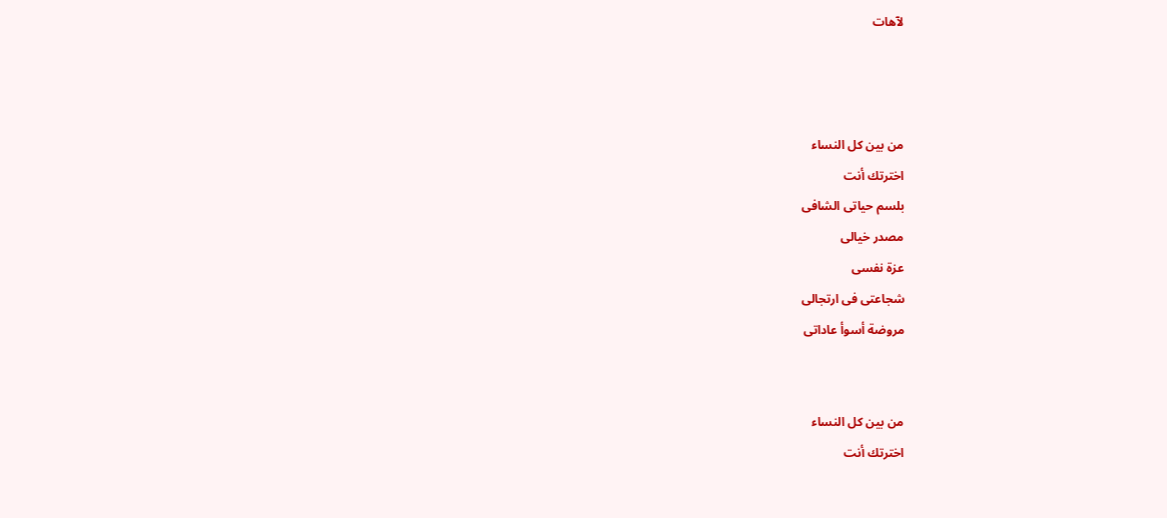لآهات



من بين كل النساء
اخترتك أنت
بلسم حياتى الشافى
مصدر خيالى
عزة نفسى
شجاعتى فى ارتجالى
مروضة أسوأ عاداتى


من بين كل النساء
اخترتك أنت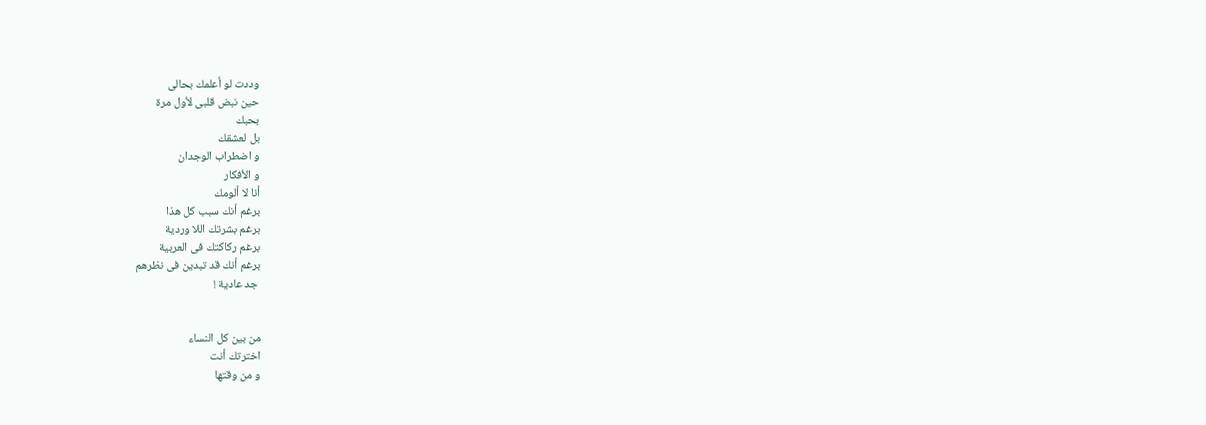وددت لو أعلمك بحالى
حين نبض قلبى لأول مرة
بحبك
بل لعشقك
و اضطراب الوجدان
و الأفكار
أنا لا ألومك
برغم أنك سبب كل هذا
برغم بشرتك اللا وردية
برغم ركاكتك فى العربية
برغم أنك قد تبدين فى نظرهم
 جد عادية !


من بين كل النساء
اخترتك أنت
و من وقتها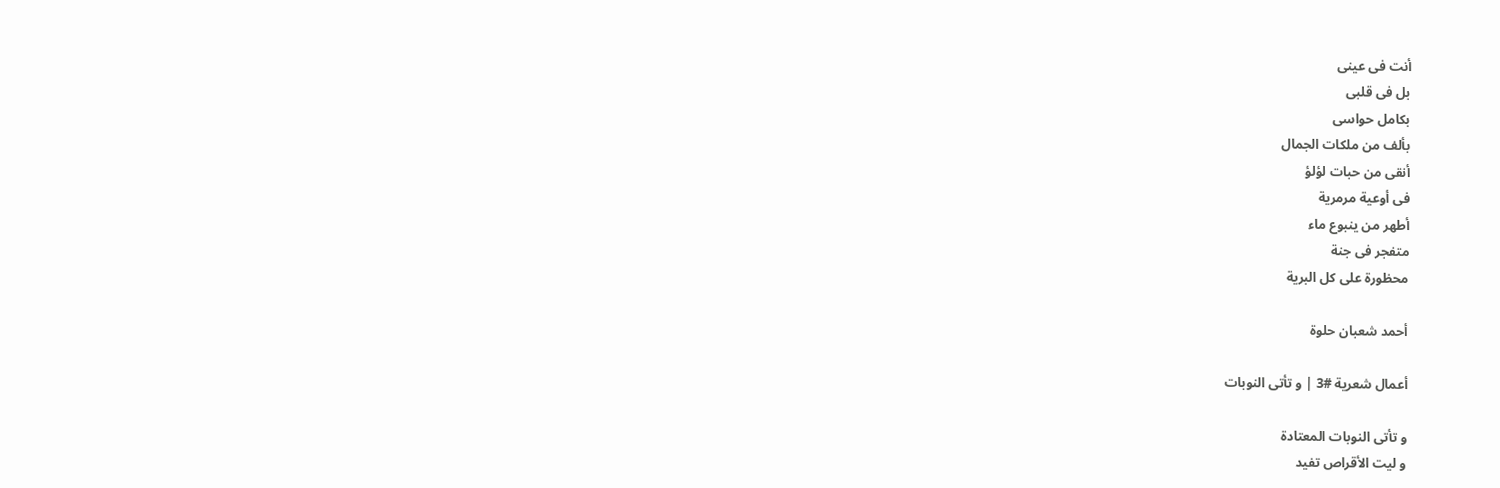أنت فى عينى
بل فى قلبى
بكامل حواسى
بألف من ملكات الجمال
أنقى من حبات لؤلؤ
فى أوعية مرمرية
أطهر من ينبوع ماء
متفجر فى جنة
محظورة على كل البرية

أحمد شعبان حلوة

أعمال شعرية #3 | و تأتى النوبات

و تأتى النوبات المعتادة
و ليت الأقراص تفيد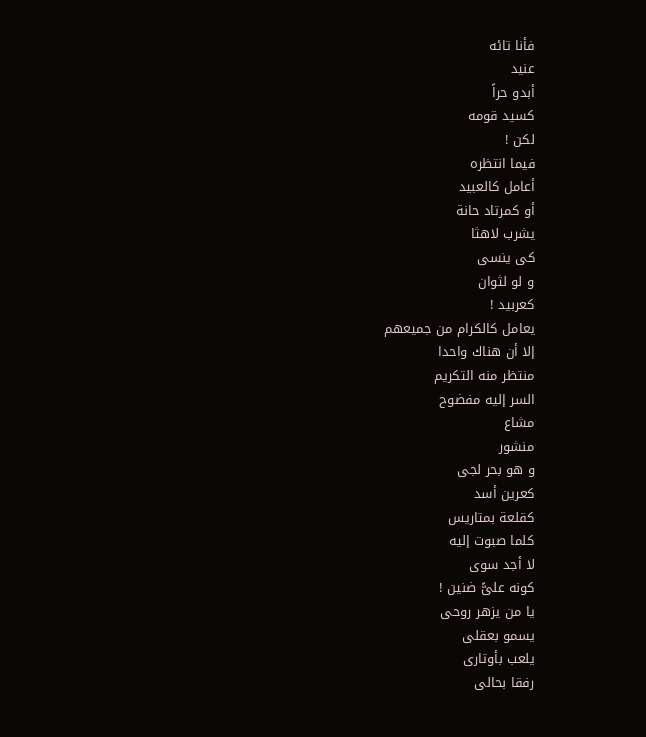فأنا تائه
عنيد
أبدو حراً
كسيد قومه
لكن !
فيما انتظره
أعامل كالعبيد
أو كمرتاد حانة
يشرب لاهثا
كى ينسى
و لو لثوان
كعربيد !
يعامل كالكرام من جميعهم
إلا أن هناك واحدا
منتظر منه التكريم
السر إليه مفضوح
مشاع
منشور
و هو بحر لجى
كعرين أسد
كقلعة بمتاريس
كلما صبوت إليه
لا أجد سوى
كونه علىًّ ضنين !
يا من يزهر روحى
يسمو بعقلى
يلعب بأوتارى
رفقا بحالى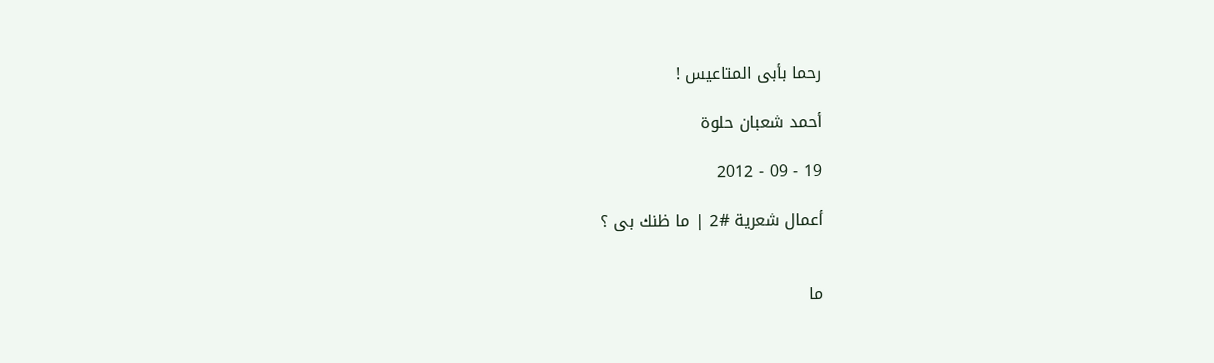رحما بأبى المتاعيس !

أحمد شعبان حلوة

19 - 09 - 2012

أعمال شعرية #2 | ما ظنك بى ؟


ما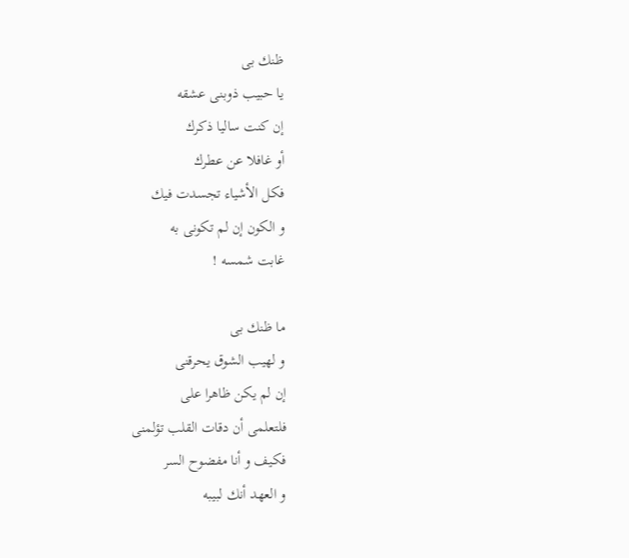ظنك بى
يا حبيب ذوبنى عشقه
إن كنت ساليا ذكرك
أو غافلا عن عطرك
فكل الأشياء تجسدت فيك
و الكون إن لم تكونى به
غابت شمسه !

ما ظنك بى
و لهيب الشوق يحرقنى
إن لم يكن ظاهرا على
فلتعلمى أن دقات القلب تؤلمنى
فكيف و أنا مفضوح السر
و العهد أنك لبيبه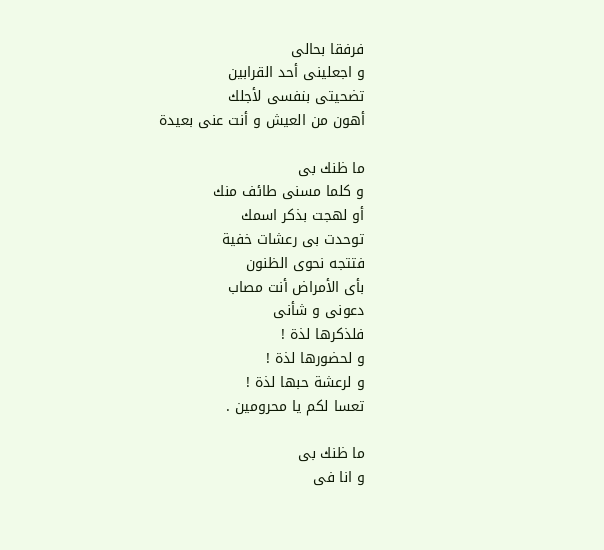فرفقا بحالى
و اجعلينى أحد القرابين
تضحيتى بنفسى لأجلك
أهون من العيش و أنت عنى بعيدة

ما ظنك بى
و كلما مسنى طائف منك
أو لهجت بذكر اسمك
توحدت بى رعشات خفية
فتتجه نحوى الظنون
بأى الأمراض أنت مصاب
دعونى و شأنى
فلذكرها لذة !
و لحضورها لذة !
و لرعشة حبها لذة !
تعسا لكم يا محرومين .

ما ظنك بى
و انا فى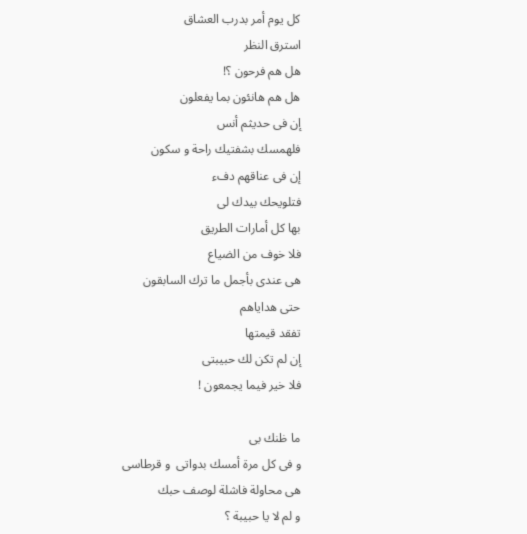كل يوم أمر بدرب العشاق
استرق النظر
هل هم فرحون ؟!
هل هم هانئون بما يفعلون
إن فى حديثم أنس
فلهمسك بشفتيك راحة و سكون
إن فى عناقهم دفء
فتلويحك بيدك لى
بها كل أمارات الطريق
فلا خوف من الضياع
هى عندى بأجمل ما ترك السابقون
حتى هداياهم
تفقد قيمتها
إن لم تكن لك حبيبتى
فلا خير فيما يجمعون !

ما ظنك بى
و فى كل مرة أمسك بدواتى  و قرطاسى
هى محاولة فاشلة لوصف حبك
و لم لا يا حبيبة ؟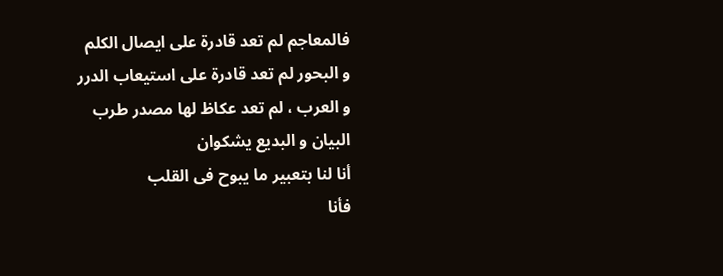فالمعاجم لم تعد قادرة على ايصال الكلم
و البحور لم تعد قادرة على استيعاب الدرر
و العرب ، لم تعد عكاظ لها مصدر طرب
البيان و البديع يشكوان
أنا لنا بتعبير ما يبوح فى القلب
فأنا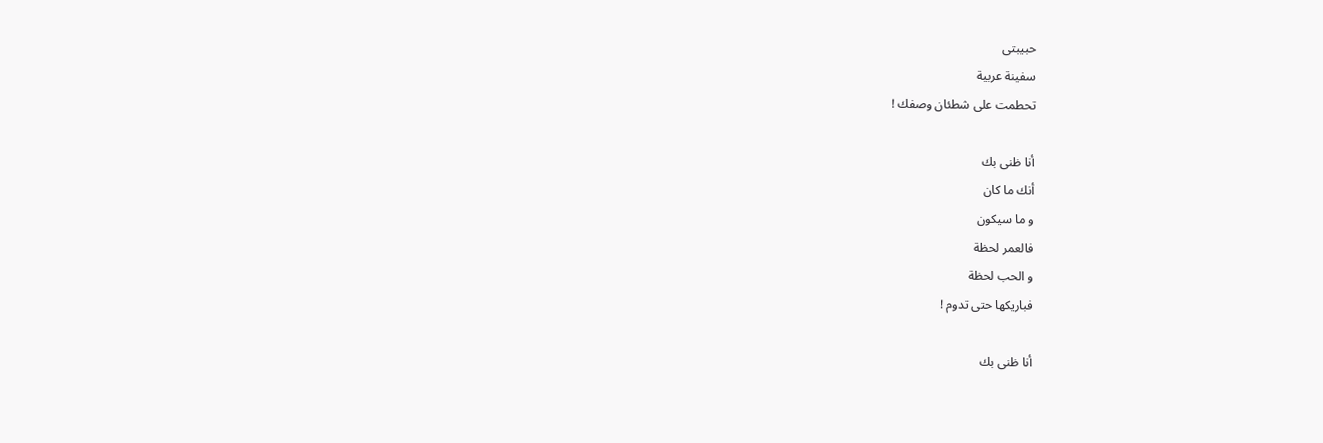حبيبتى
سفينة عربية
تحطمت على شطئان وصفك !

أنا ظنى بك
أنك ما كان
و ما سيكون
فالعمر لحظة
و الحب لحظة
فباريكها حتى تدوم !

أنا ظنى بك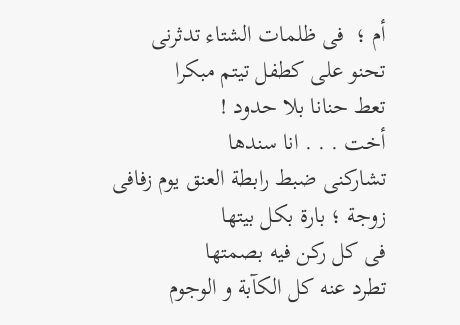أم ؛  فى ظلمات الشتاء تدثرنى
تحنو على كطفل تيتم مبكرا
تعط حنانا بلا حدود !
أخت . . . انا سندها
تشاركنى ضبط رابطة العنق يوم زفافى
زوجة ؛ بارة بكل بيتها
فى كل ركن فيه بصمتها
تطرد عنه كل الكآبة و الوجوم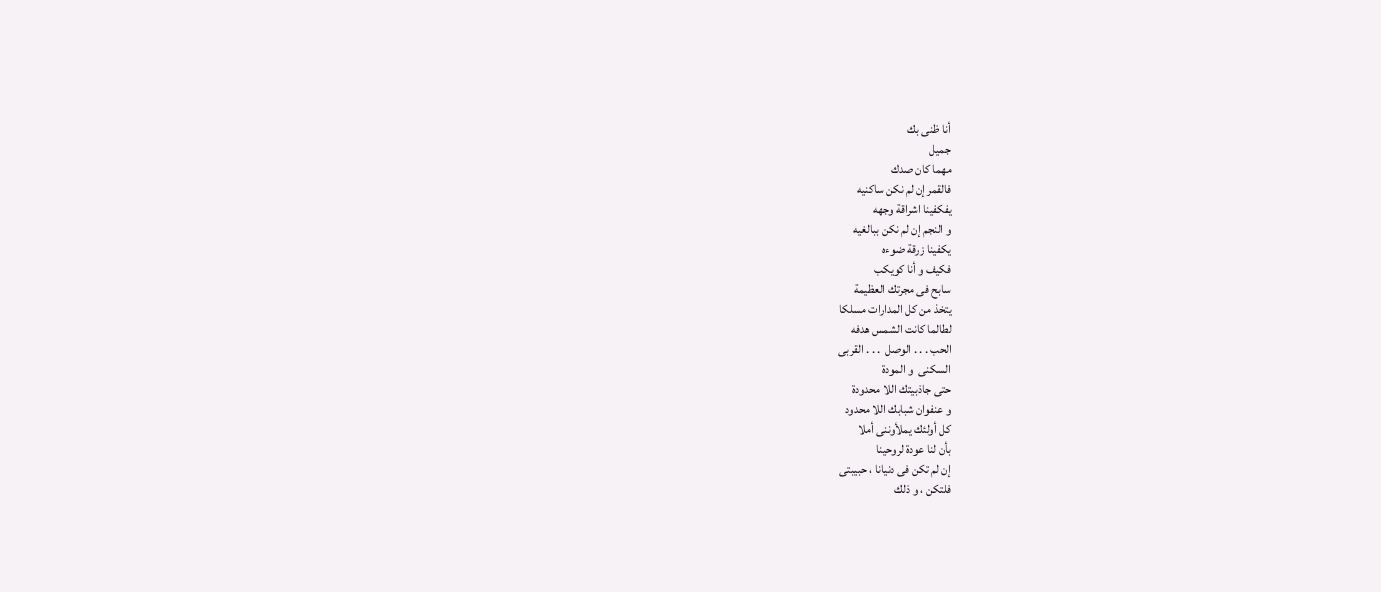أنا ظنى بك
جميل
مهما كان صدك
فالقمر إن لم نكن ساكنيه
يفكفينا اشراقة وجهه
و النجم إن لم نكن ببالغيه
يكفينا زرقة ضوءه
فكيف و أنا كويكب
سابح فى مجرتك العظيمة
يتخذ من كل المدارات مسلكا
لطالما كانت الشمس هدفه
الحب . . . الوصل  . . . القربى
السكنى  و المودة
حتى جاذبيتك اللا محدودة
و عنفوان شبابك اللا محدود
كل أولئك يملأوننى أملا
بأن لنا عودة لروحينا
إن لم تكن فى دنيانا ، حبيبتى
فلتكن ، و ذلك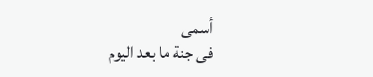أسمى
فى جنة ما بعد اليوم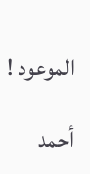الموعود !

أحمد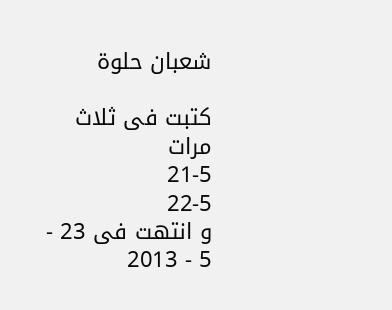شعبان حلوة

كتبت فى ثلاث مرات
21-5
22-5
و انتهت فى 23 - 5 - 2013